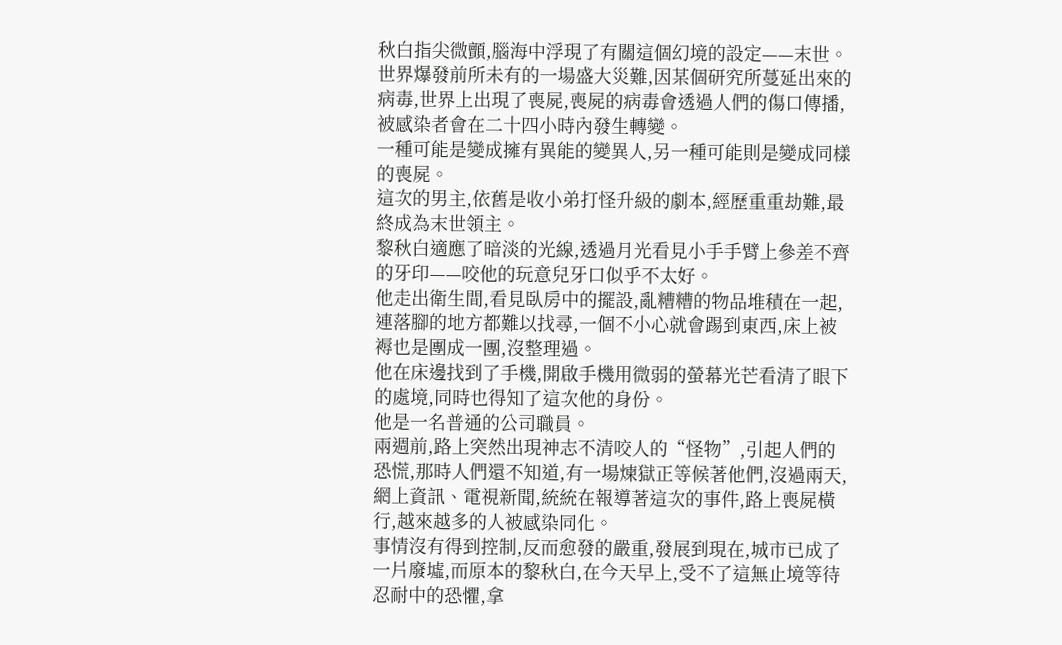秋白指尖微顫,腦海中浮現了有關這個幻境的設定——末世。
世界爆發前所未有的一場盛大災難,因某個研究所蔓延出來的病毒,世界上出現了喪屍,喪屍的病毒會透過人們的傷口傳播,被感染者會在二十四小時內發生轉變。
一種可能是變成擁有異能的變異人,另一種可能則是變成同樣的喪屍。
這次的男主,依舊是收小弟打怪升級的劇本,經歷重重劫難,最終成為末世領主。
黎秋白適應了暗淡的光線,透過月光看見小手手臂上參差不齊的牙印——咬他的玩意兒牙口似乎不太好。
他走出衛生間,看見臥房中的擺設,亂糟糟的物品堆積在一起,連落腳的地方都難以找尋,一個不小心就會踢到東西,床上被褥也是團成一團,沒整理過。
他在床邊找到了手機,開啟手機用微弱的螢幕光芒看清了眼下的處境,同時也得知了這次他的身份。
他是一名普通的公司職員。
兩週前,路上突然出現神志不清咬人的“怪物”,引起人們的恐慌,那時人們還不知道,有一場煉獄正等候著他們,沒過兩天,網上資訊、電視新聞,統統在報導著這次的事件,路上喪屍橫行,越來越多的人被感染同化。
事情沒有得到控制,反而愈發的嚴重,發展到現在,城市已成了一片廢墟,而原本的黎秋白,在今天早上,受不了這無止境等待忍耐中的恐懼,拿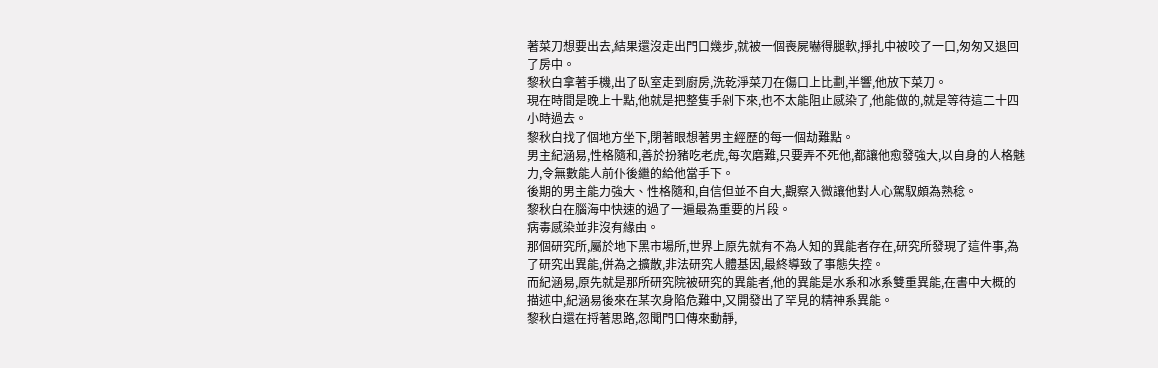著菜刀想要出去,結果還沒走出門口幾步,就被一個喪屍嚇得腿軟,掙扎中被咬了一口,匆匆又退回了房中。
黎秋白拿著手機,出了臥室走到廚房,洗乾淨菜刀在傷口上比劃,半響,他放下菜刀。
現在時間是晚上十點,他就是把整隻手剁下來,也不太能阻止感染了,他能做的,就是等待這二十四小時過去。
黎秋白找了個地方坐下,閉著眼想著男主經歷的每一個劫難點。
男主紀涵易,性格隨和,善於扮豬吃老虎,每次磨難,只要弄不死他,都讓他愈發強大,以自身的人格魅力,令無數能人前仆後繼的給他當手下。
後期的男主能力強大、性格隨和,自信但並不自大,觀察入微讓他對人心駕馭頗為熟稔。
黎秋白在腦海中快速的過了一遍最為重要的片段。
病毒感染並非沒有緣由。
那個研究所,屬於地下黑市場所,世界上原先就有不為人知的異能者存在,研究所發現了這件事,為了研究出異能,併為之擴散,非法研究人體基因,最終導致了事態失控。
而紀涵易,原先就是那所研究院被研究的異能者,他的異能是水系和冰系雙重異能,在書中大概的描述中,紀涵易後來在某次身陷危難中,又開發出了罕見的精神系異能。
黎秋白還在捋著思路,忽聞門口傳來動靜,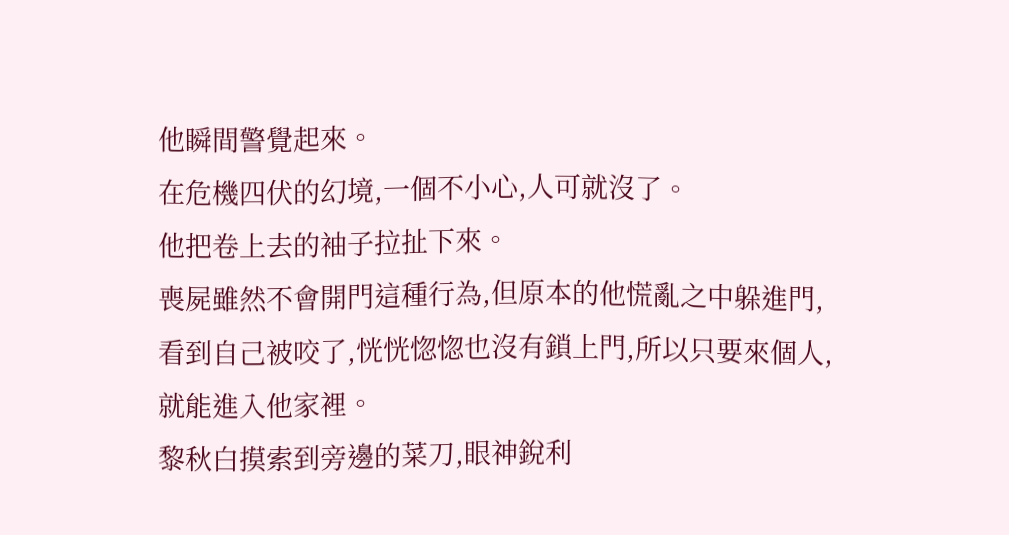他瞬間警覺起來。
在危機四伏的幻境,一個不小心,人可就沒了。
他把卷上去的袖子拉扯下來。
喪屍雖然不會開門這種行為,但原本的他慌亂之中躲進門,看到自己被咬了,恍恍惚惚也沒有鎖上門,所以只要來個人,就能進入他家裡。
黎秋白摸索到旁邊的菜刀,眼神銳利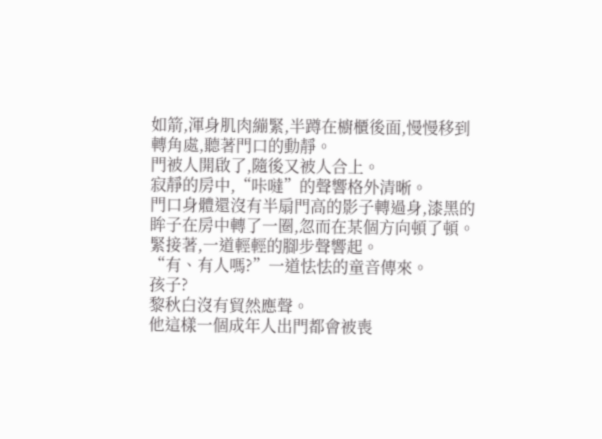如箭,渾身肌肉繃緊,半蹲在櫥櫃後面,慢慢移到轉角處,聽著門口的動靜。
門被人開啟了,隨後又被人合上。
寂靜的房中,“咔噠”的聲響格外清晰。
門口身體還沒有半扇門高的影子轉過身,漆黑的眸子在房中轉了一圈,忽而在某個方向頓了頓。
緊接著,一道輕輕的腳步聲響起。
“有、有人嗎?”一道怯怯的童音傳來。
孩子?
黎秋白沒有貿然應聲。
他這樣一個成年人出門都會被喪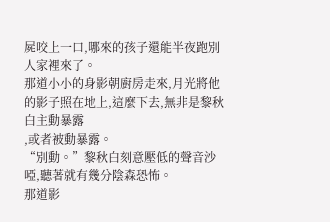屍咬上一口,哪來的孩子還能半夜跑別人家裡來了。
那道小小的身影朝廚房走來,月光將他的影子照在地上,這麼下去,無非是黎秋白主動暴露
,或者被動暴露。
“別動。”黎秋白刻意壓低的聲音沙啞,聽著就有幾分陰森恐怖。
那道影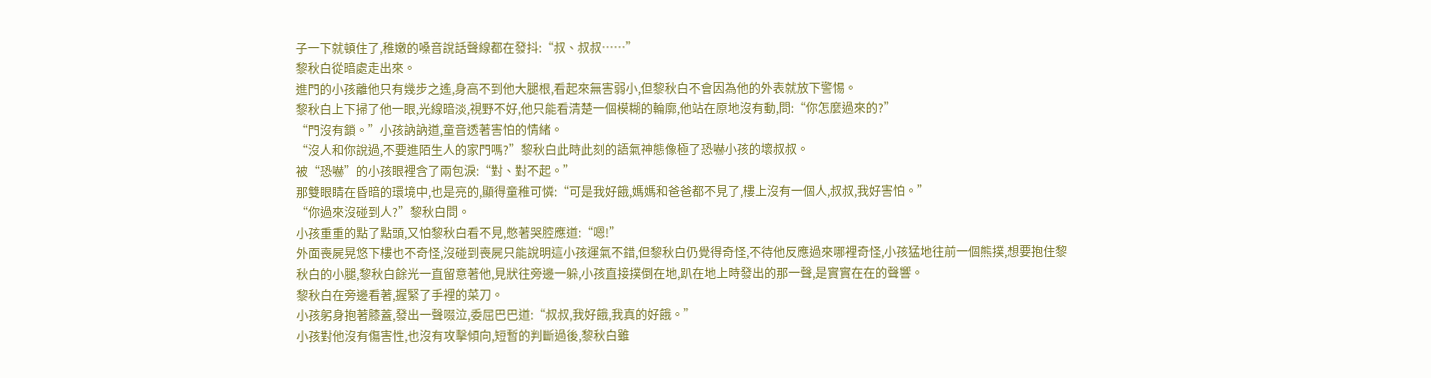子一下就頓住了,稚嫩的嗓音說話聲線都在發抖:“叔、叔叔……”
黎秋白從暗處走出來。
進門的小孩離他只有幾步之遙,身高不到他大腿根,看起來無害弱小,但黎秋白不會因為他的外表就放下警惕。
黎秋白上下掃了他一眼,光線暗淡,視野不好,他只能看清楚一個模糊的輪廓,他站在原地沒有動,問:“你怎麼過來的?”
“門沒有鎖。”小孩訥訥道,童音透著害怕的情緒。
“沒人和你說過,不要進陌生人的家門嗎?”黎秋白此時此刻的語氣神態像極了恐嚇小孩的壞叔叔。
被“恐嚇”的小孩眼裡含了兩包淚:“對、對不起。”
那雙眼睛在昏暗的環境中,也是亮的,顯得童稚可憐:“可是我好餓,媽媽和爸爸都不見了,樓上沒有一個人,叔叔,我好害怕。”
“你過來沒碰到人?”黎秋白問。
小孩重重的點了點頭,又怕黎秋白看不見,憋著哭腔應道:“嗯!”
外面喪屍晃悠下樓也不奇怪,沒碰到喪屍只能說明這小孩運氣不錯,但黎秋白仍覺得奇怪,不待他反應過來哪裡奇怪,小孩猛地往前一個熊撲,想要抱住黎秋白的小腿,黎秋白餘光一直留意著他,見狀往旁邊一躲,小孩直接撲倒在地,趴在地上時發出的那一聲,是實實在在的聲響。
黎秋白在旁邊看著,握緊了手裡的菜刀。
小孩躬身抱著膝蓋,發出一聲啜泣,委屈巴巴道:“叔叔,我好餓,我真的好餓。”
小孩對他沒有傷害性,也沒有攻擊傾向,短暫的判斷過後,黎秋白雖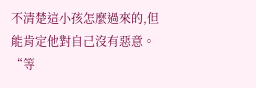不清楚這小孩怎麼過來的,但能肯定他對自己沒有惡意。
“等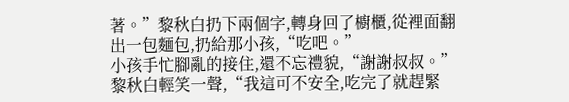著。”黎秋白扔下兩個字,轉身回了櫥櫃,從裡面翻出一包麵包,扔給那小孩,“吃吧。”
小孩手忙腳亂的接住,還不忘禮貌,“謝謝叔叔。”
黎秋白輕笑一聲,“我這可不安全,吃完了就趕緊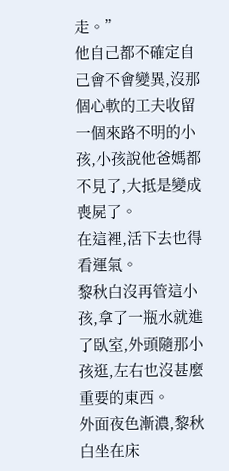走。”
他自己都不確定自己會不會變異,沒那個心軟的工夫收留一個來路不明的小孩,小孩說他爸媽都不見了,大抵是變成喪屍了。
在這裡,活下去也得看運氣。
黎秋白沒再管這小孩,拿了一瓶水就進了臥室,外頭隨那小孩逛,左右也沒甚麼重要的東西。
外面夜色漸濃,黎秋白坐在床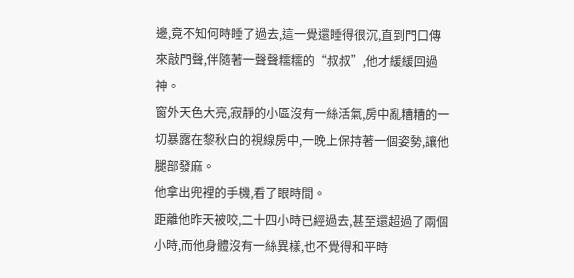邊,竟不知何時睡了過去,這一覺還睡得很沉,直到門口傳來敲門聲,伴隨著一聲聲糯糯的“叔叔”,他才緩緩回過神。
窗外天色大亮,寂靜的小區沒有一絲活氣,房中亂糟糟的一切暴露在黎秋白的視線房中,一晚上保持著一個姿勢,讓他腿部發麻。
他拿出兜裡的手機,看了眼時間。
距離他昨天被咬,二十四小時已經過去,甚至還超過了兩個小時,而他身體沒有一絲異樣,也不覺得和平時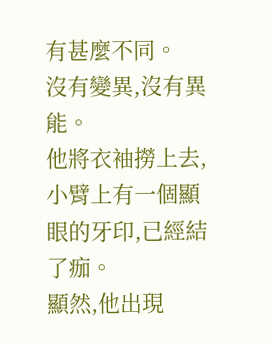有甚麼不同。
沒有變異,沒有異能。
他將衣袖撈上去,小臂上有一個顯眼的牙印,已經結了痂。
顯然,他出現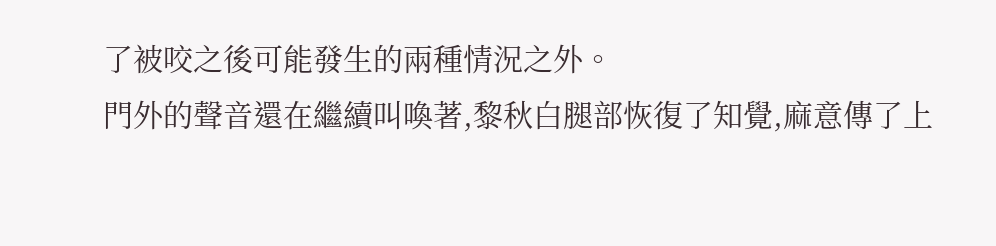了被咬之後可能發生的兩種情況之外。
門外的聲音還在繼續叫喚著,黎秋白腿部恢復了知覺,麻意傳了上